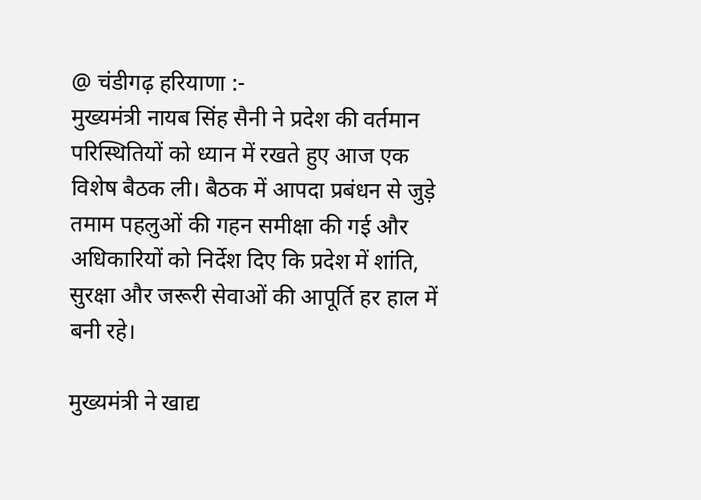@ चंडीगढ़ हरियाणा :-
मुख्यमंत्री नायब सिंह सैनी ने प्रदेश की वर्तमान परिस्थितियों को ध्यान में रखते हुए आज एक विशेष बैठक ली। बैठक में आपदा प्रबंधन से जुड़े तमाम पहलुओं की गहन समीक्षा की गई और अधिकारियों को निर्देश दिए कि प्रदेश में शांति, सुरक्षा और जरूरी सेवाओं की आपूर्ति हर हाल में बनी रहे।

मुख्यमंत्री ने खाद्य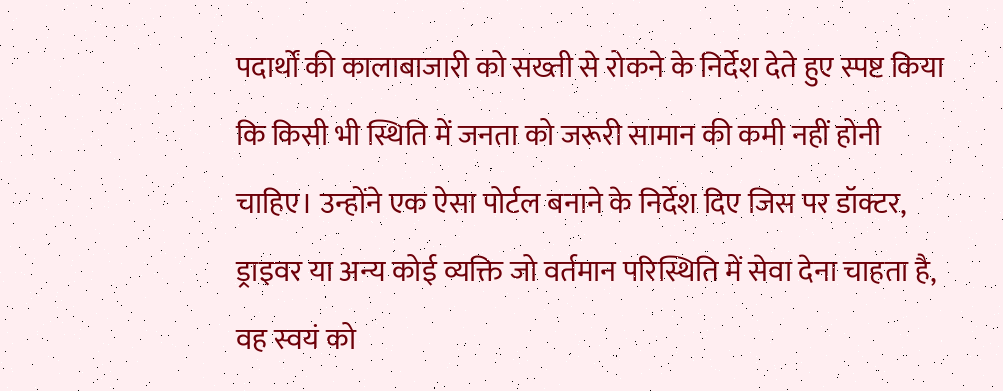पदार्थों की कालाबाजारी को सख्ती से रोकने के निर्देश देते हुए स्पष्ट किया कि किसी भी स्थिति में जनता को जरूरी सामान की कमी नहीं होनी चाहिए। उन्होंने एक ऐसा पोर्टल बनाने के निर्देश दिए जिस पर डॉक्टर, ड्राइवर या अन्य कोई व्यक्ति जो वर्तमान परिस्थिति में सेवा देना चाहता है, वह स्वयं को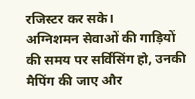रजिस्टर कर सके।
अग्निशमन सेवाओं की गाड़ियों की समय पर सर्विसिंग हो, उनकी मैपिंग की जाए और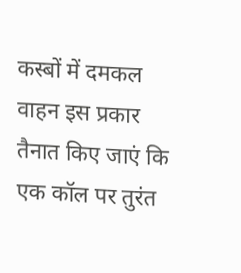कस्बों में दमकल वाहन इस प्रकार तैनात किए जाएं कि एक कॉल पर तुरंत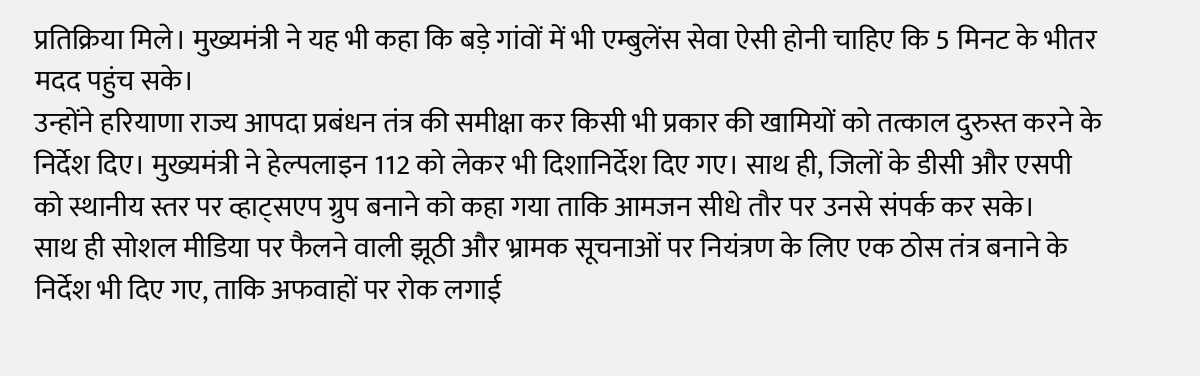प्रतिक्रिया मिले। मुख्यमंत्री ने यह भी कहा कि बड़े गांवों में भी एम्बुलेंस सेवा ऐसी होनी चाहिए कि 5 मिनट के भीतर मदद पहुंच सके।
उन्होंने हरियाणा राज्य आपदा प्रबंधन तंत्र की समीक्षा कर किसी भी प्रकार की खामियों को तत्काल दुरुस्त करने के निर्देश दिए। मुख्यमंत्री ने हेल्पलाइन 112 को लेकर भी दिशानिर्देश दिए गए। साथ ही, जिलों के डीसी और एसपी को स्थानीय स्तर पर व्हाट्सएप ग्रुप बनाने को कहा गया ताकि आमजन सीधे तौर पर उनसे संपर्क कर सके।
साथ ही सोशल मीडिया पर फैलने वाली झूठी और भ्रामक सूचनाओं पर नियंत्रण के लिए एक ठोस तंत्र बनाने के निर्देश भी दिए गए, ताकि अफवाहों पर रोक लगाई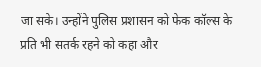जा सके। उन्होंने पुलिस प्रशासन को फेक कॉल्स के प्रति भी सतर्क रहने को कहा और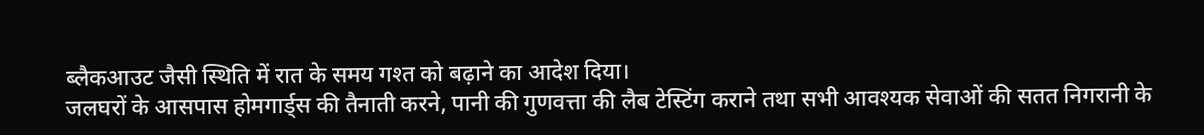ब्लैकआउट जैसी स्थिति में रात के समय गश्त को बढ़ाने का आदेश दिया।
जलघरों के आसपास होमगार्ड्स की तैनाती करने, पानी की गुणवत्ता की लैब टेस्टिंग कराने तथा सभी आवश्यक सेवाओं की सतत निगरानी के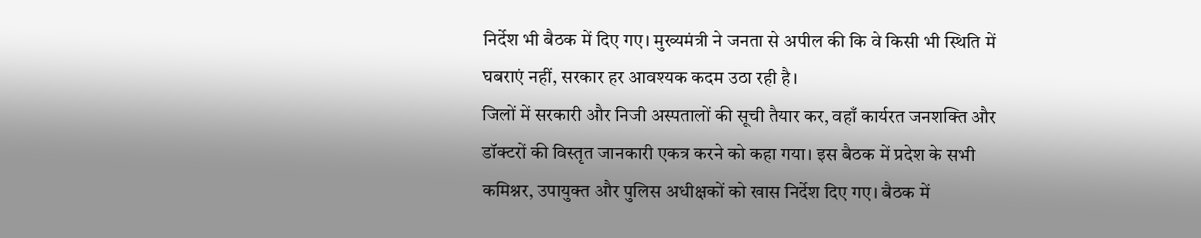निर्देश भी बैठक में दिए गए। मुख्यमंत्री ने जनता से अपील की कि वे किसी भी स्थिति में घबराएं नहीं, सरकार हर आवश्यक कदम उठा रही है।
जिलों में सरकारी और निजी अस्पतालों की सूची तैयार कर, वहाँ कार्यरत जनशक्ति और डॉक्टरों की विस्तृत जानकारी एकत्र करने को कहा गया। इस बैठक में प्रदेश के सभी कमिश्नर, उपायुक्त और पुलिस अधीक्षकों को खास निर्देश दिए गए। बैठक में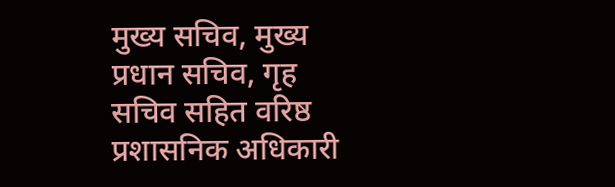मुख्य सचिव, मुख्य प्रधान सचिव, गृह सचिव सहित वरिष्ठ प्रशासनिक अधिकारी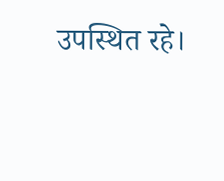उपस्थित रहे।